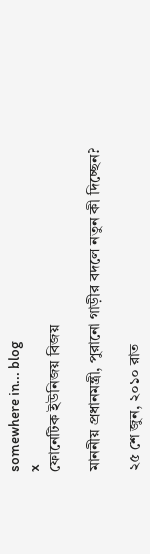somewhere in... blog
x
ফোনেটিক ইউনিজয় বিজয়

মাননীয় প্রধানমন্ত্রী, পুরানো গাড়ীর বদলে নতুন কী দিচ্ছেন?

২৫ শে জুন, ২০১০ রাত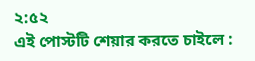২:৫২
এই পোস্টটি শেয়ার করতে চাইলে :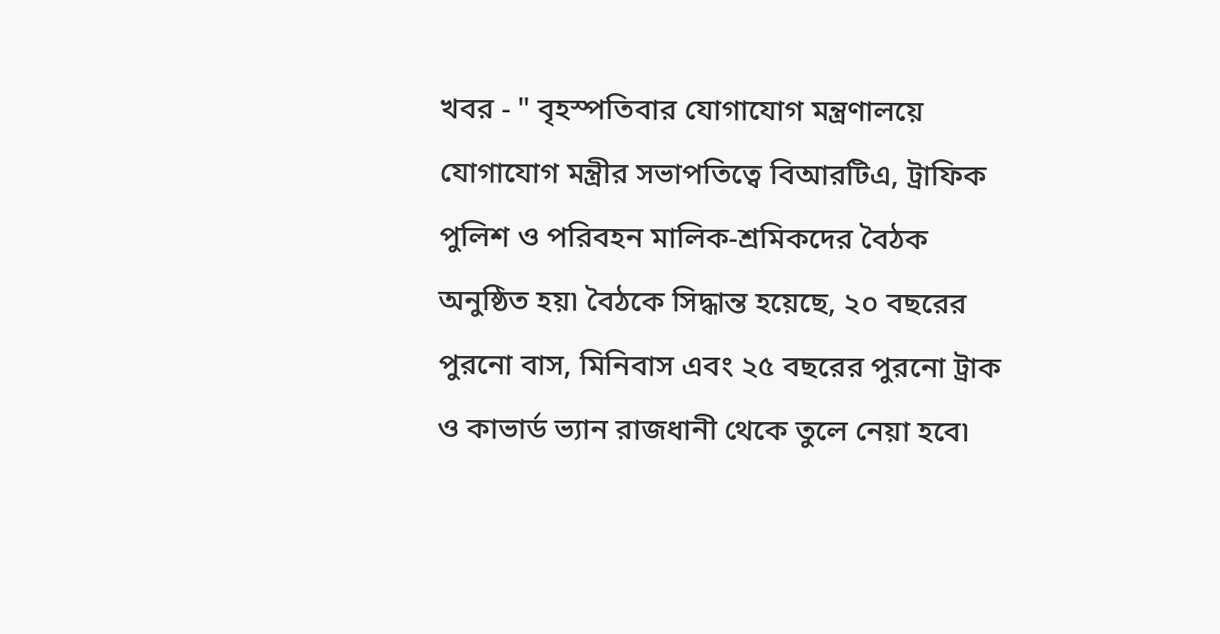খবর - " বৃহস্পতিবার যোগাযোগ মন্ত্রণালয়ে যোগাযোগ মন্ত্রীর সভাপতিত্বে বিআরটিএ, ট্রাফিক পুলিশ ও পরিবহন মালিক-শ্রমিকদের বৈঠক অনুষ্ঠিত হয়৷ বৈঠকে সিদ্ধান্ত হয়েছে, ২০ বছরের পুরনো বাস, মিনিবাস এবং ২৫ বছরের পুরনো ট্রাক ও কাভার্ড ভ্যান রাজধানী থেকে তুলে নেয়া হবে৷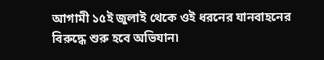আগামী ১৫ই জুলাই থেকে ওই ধরনের যানবাহনের বিরুদ্ধে শুরু হবে অভিযান৷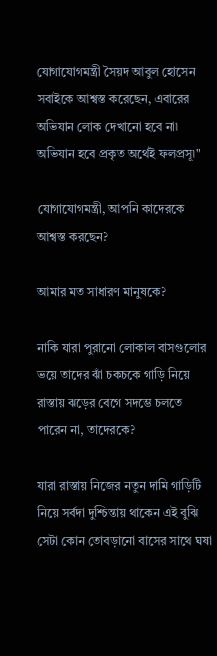যোগাযোগমন্ত্রী সৈয়দ আবুল হোসেন সবাইকে আশ্বস্ত করেছেন, এবারের অভিযান লোক দেখানো হবে না৷ অভিযান হবে প্রকৃত অর্থেই ফলপ্রসূ৷"

যোগাযোগমন্ত্রী, আপনি কাদেরকে আশ্বস্ত করছেন?

আমার মত সাধারণ মানুষকে?

নাকি যারা পুরানো লোকাল বাসগুলোর ভয়ে তাদের ঝাঁ চকচকে গাড়ি নিয়ে রাস্তায় ঝড়ের বেগে সদম্ভে চলতে পারেন না, তাদেরকে?

যারা রাস্তায় নিজের নতুন দামি গাড়িটি নিয়ে সর্বদা দুশ্চিন্তায় থাকেন এই বুঝি সেটা কোন তোবড়ানো বাসের সাথে ঘষা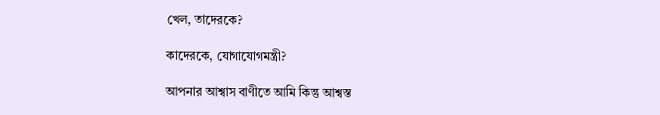খেল, তাদেরকে?

কাদেরকে, যোগাযোগমন্ত্রী?

আপনার আশ্বাস বাণীতে আমি কিন্তু আশ্বস্ত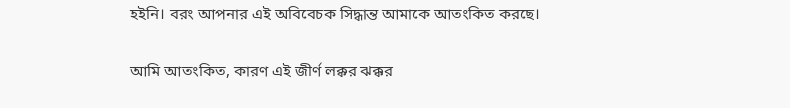হইনি। বরং আপনার এই অবিবেচক সিদ্ধান্ত আমাকে আতংকিত করছে।

আমি আতংকিত, কারণ এই জীর্ণ লক্কর ঝক্কর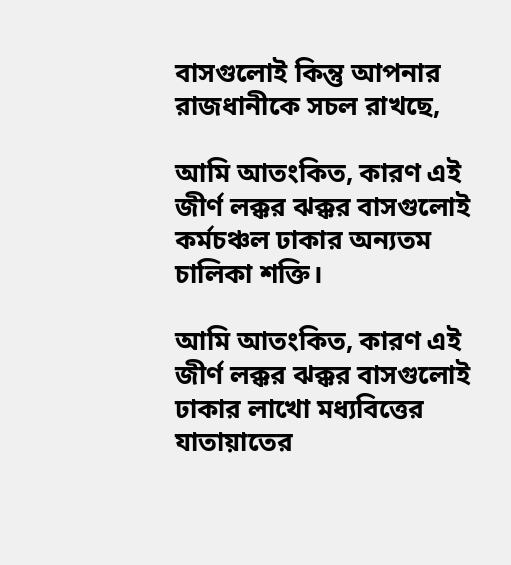বাসগুলোই কিন্তু আপনার রাজধানীকে সচল রাখছে,

আমি আতংকিত, কারণ এই জীর্ণ লক্কর ঝক্কর বাসগুলোই কর্মচঞ্চল ঢাকার অন্যতম চালিকা শক্তি।

আমি আতংকিত, কারণ এই জীর্ণ লক্কর ঝক্কর বাসগুলোই ঢাকার লাখো মধ্যবিত্তের যাতায়াতের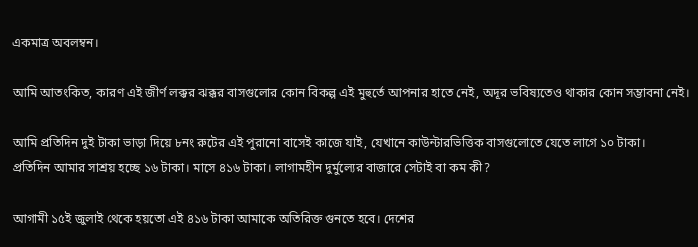একমাত্র অবলম্বন।

আমি আতংকিত, কারণ এই জীর্ণ লক্কর ঝক্কর বাসগুলোর কোন বিকল্প এই মুহুর্তে আপনার হাতে নেই, অদূর ভবিষ্যতেও থাকার কোন সম্ভাবনা নেই।

আমি প্রতিদিন দুই টাকা ভাড়া দিয়ে ৮নং রুটের এই পুরানো বাসেই কাজে যাই, যেখানে কাউন্টারভিত্তিক বাসগুলোতে যেতে লাগে ১০ টাকা।
প্রতিদিন আমার সাশ্রয় হচ্ছে ১৬ টাকা। মাসে ৪১৬ টাকা। লাগামহীন দুর্মুল্যের বাজারে সেটাই বা কম কী?

আগামী ১৫ই জুলাই থেকে হয়তো এই ৪১৬ টাকা আমাকে অতিরিক্ত গুনতে হবে। দেশের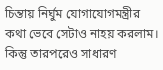চিন্তায় নির্ঘুম যোগাযোগমন্ত্রীর কথা ভেবে সেটাও নাহয় করলাম। কিন্তু তারপরেও সাধারণ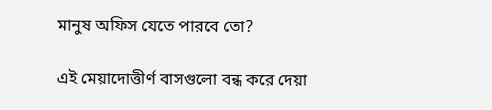মানুষ অফিস যেতে পারবে তো?

এই মেয়াদোত্তীর্ণ বাসগুলো বন্ধ করে দেয়া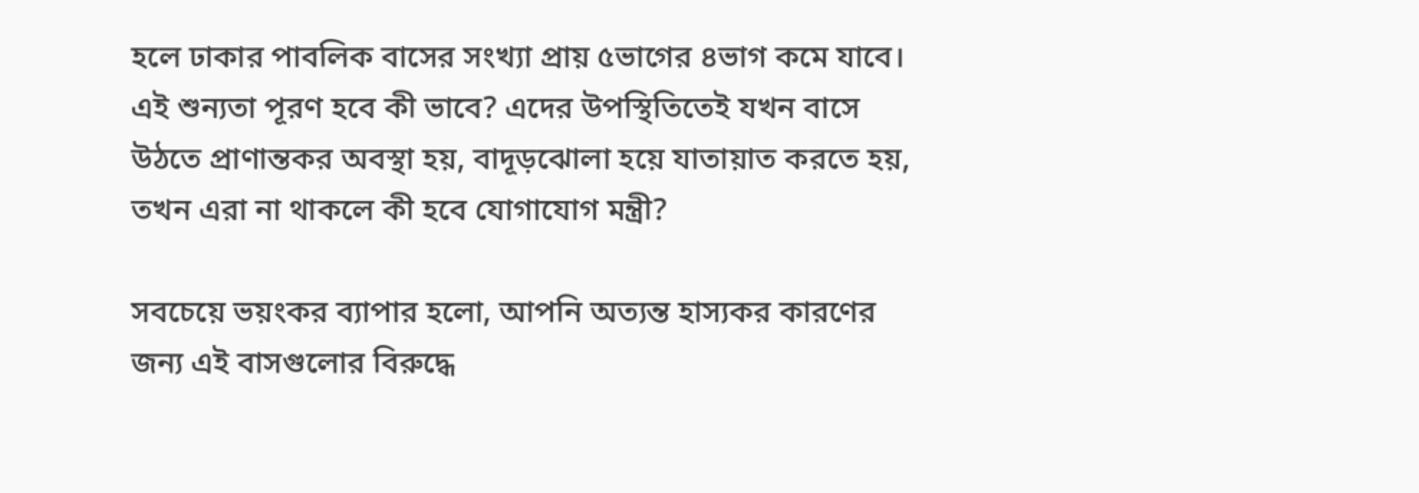হলে ঢাকার পাবলিক বাসের সংখ্যা প্রায় ৫ভাগের ৪ভাগ কমে যাবে। এই শুন্যতা পূরণ হবে কী ভাবে? এদের উপস্থিতিতেই যখন বাসে উঠতে প্রাণান্তকর অবস্থা হয়, বাদূড়ঝোলা হয়ে যাতায়াত করতে হয়, তখন এরা না থাকলে কী হবে যোগাযোগ মন্ত্রী?

সবচেয়ে ভয়ংকর ব্যাপার হলো, আপনি অত্যন্ত হাস্যকর কারণের জন্য এই বাসগুলোর বিরুদ্ধে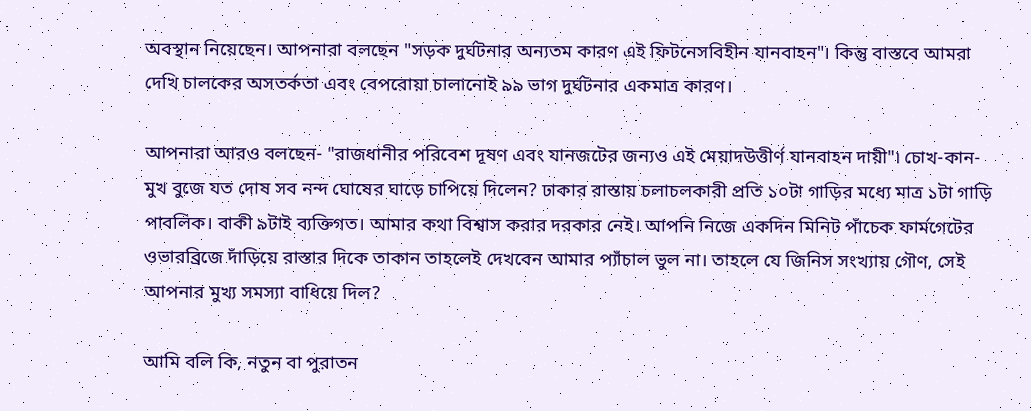অবস্থান নিয়েছেন। আপনারা বলছেন "সড়ক দুর্ঘটনার অন্যতম কারণ এই ফিটনেসবিহীন যানবাহন"। কিন্তু বাস্তবে আমরা দেখি চালকের অসতর্কতা এবং বেপরোয়া চালানোই ৯৯ ভাগ দুর্ঘটনার একমাত্র কারণ।

আপনারা আরও বলছেন- "রাজধানীর পরিবেশ দূষণ এবং যানজটের জন্যও এই মেয়াদউত্তীর্ণ যানবাহন দায়ী"৷ চোখ-কান-মুখ বুজে যত দোষ সব নন্দ ঘোষের ঘাড়ে চাপিয়ে দিলেন? ঢাকার রাস্তায় চলাচলকারী প্রতি ১০টা গাড়ির মধ্যে মাত্র ১টা গাড়ি পাবলিক। বাকী ৯টাই ব্যক্তিগত। আমার কথা বিশ্বাস করার দরকার নেই। আপনি নিজে একদিন মিনিট পাঁচেক ফার্মগেটের ওভারব্রিজে দাঁড়িয়ে রাস্তার দিকে তাকান তাহলেই দেখবেন আমার প্যাঁচাল ভুল না। তাহলে যে জিনিস সংখ্যায় গৌণ, সেই আপনার মুখ্য সমস্যা বাধিয়ে দিল?

আমি বলি কি, নতুন বা পুরাতন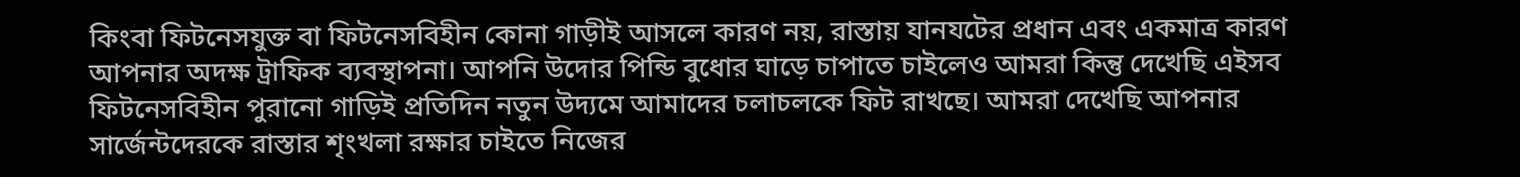কিংবা ফিটনেসযুক্ত বা ফিটনেসবিহীন কোনা গাড়ীই আসলে কারণ নয়, রাস্তায় যানযটের প্রধান এবং একমাত্র কারণ আপনার অদক্ষ ট্রাফিক ব্যবস্থাপনা। আপনি উদোর পিন্ডি বুধোর ঘাড়ে চাপাতে চাইলেও আমরা কিন্তু দেখেছি এইসব ফিটনেসবিহীন পুরানো গাড়িই প্রতিদিন নতুন উদ্যমে আমাদের চলাচলকে ফিট রাখছে। আমরা দেখেছি আপনার সার্জেন্টদেরকে রাস্তার শৃংখলা রক্ষার চাইতে নিজের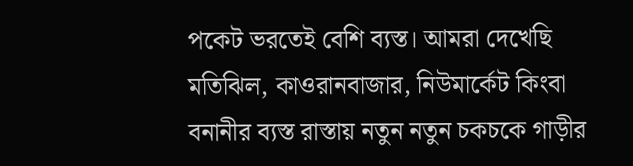পকেট ভরতেই বেশি ব্যস্ত। আমরা দেখেছি মতিঝিল, কাওরানবাজার, নিউমার্কেট কিংবা বনানীর ব্যস্ত রাস্তায় নতুন নতুন চকচকে গাড়ীর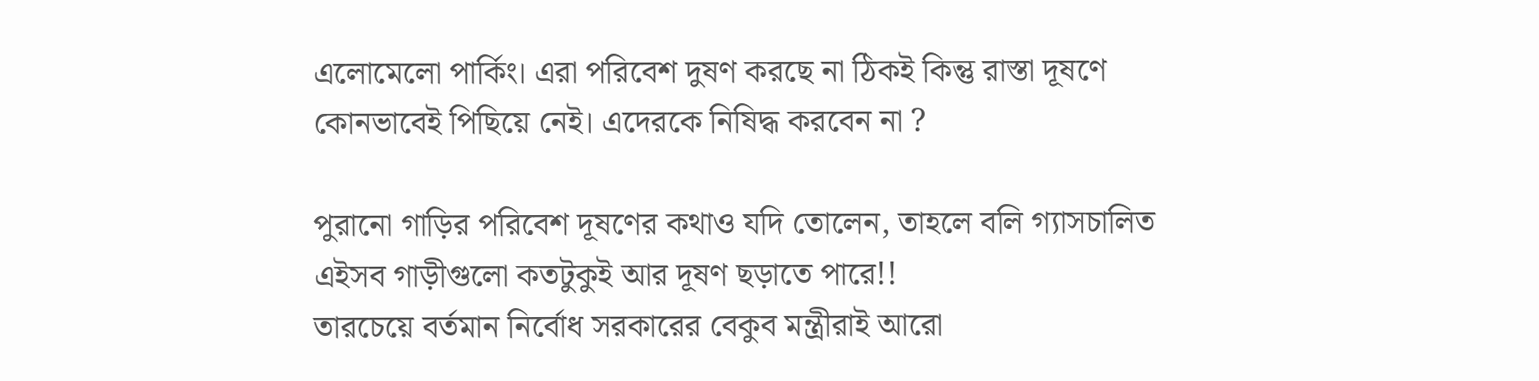এলোমেলো পার্কিং। এরা পরিবেশ দুষণ করছে না ঠিকই কিন্তু রাস্তা দূষণে কোনভাবেই পিছিয়ে নেই। এদেরকে নিষিদ্ধ করবেন না ?

পুরানো গাড়ির পরিবেশ দূষণের কথাও যদি তোলেন, তাহলে বলি গ্যাসচালিত এইসব গাড়ীগুলো কতটুকুই আর দূষণ ছড়াতে পারে!!
তারচেয়ে বর্তমান নির্বোধ সরকারের বেকুব মন্ত্রীরাই আরো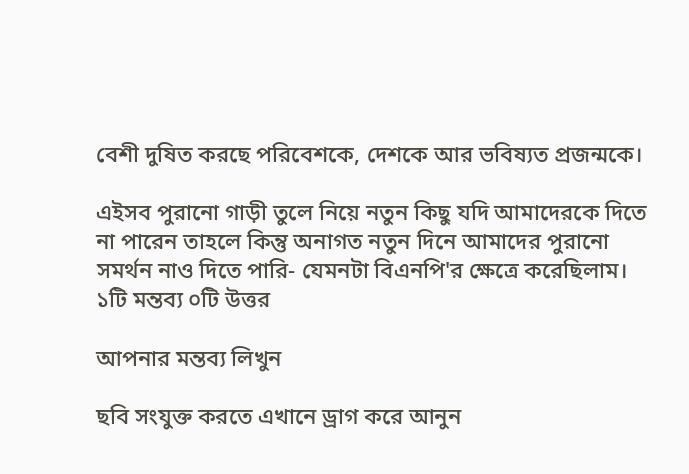বেশী দুষিত করছে পরিবেশকে, দেশকে আর ভবিষ্যত প্রজন্মকে।

এইসব পুরানো গাড়ী তুলে নিয়ে নতুন কিছু যদি আমাদেরকে দিতে না পারেন তাহলে কিন্তু অনাগত নতুন দিনে আমাদের পুরানো সমর্থন নাও দিতে পারি- যেমনটা বিএনপি'র ক্ষেত্রে করেছিলাম।
১টি মন্তব্য ০টি উত্তর

আপনার মন্তব্য লিখুন

ছবি সংযুক্ত করতে এখানে ড্রাগ করে আনুন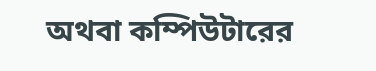অথবা কম্পিউটারের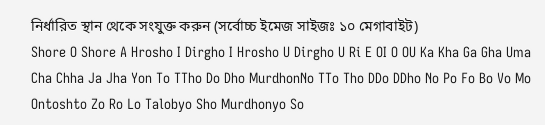নির্ধারিত স্থান থেকে সংযুক্ত করুন (সর্বোচ্চ ইমেজ সাইজঃ ১০ মেগাবাইট)
Shore O Shore A Hrosho I Dirgho I Hrosho U Dirgho U Ri E OI O OU Ka Kha Ga Gha Uma Cha Chha Ja Jha Yon To TTho Do Dho MurdhonNo TTo Tho DDo DDho No Po Fo Bo Vo Mo Ontoshto Zo Ro Lo Talobyo Sho Murdhonyo So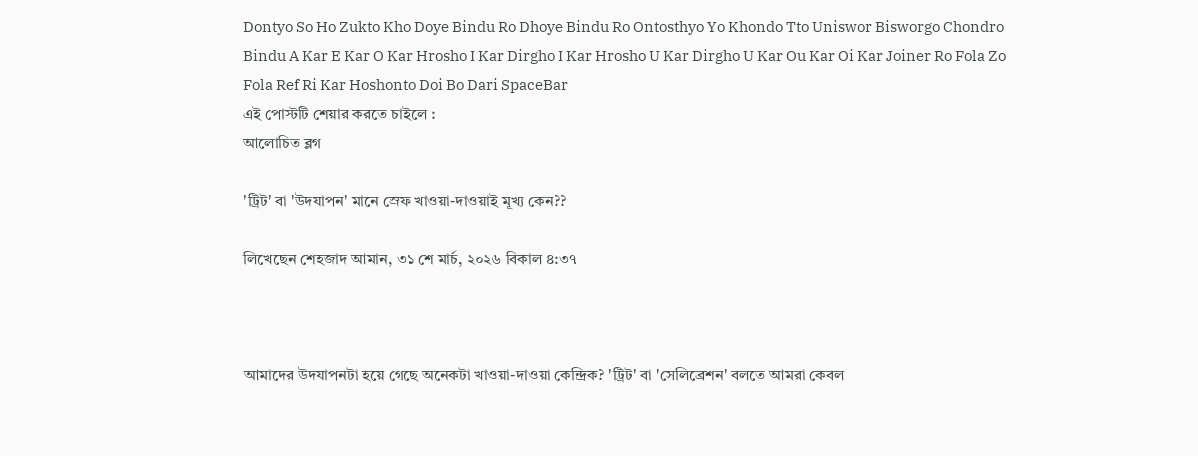Dontyo So Ho Zukto Kho Doye Bindu Ro Dhoye Bindu Ro Ontosthyo Yo Khondo Tto Uniswor Bisworgo Chondro Bindu A Kar E Kar O Kar Hrosho I Kar Dirgho I Kar Hrosho U Kar Dirgho U Kar Ou Kar Oi Kar Joiner Ro Fola Zo Fola Ref Ri Kar Hoshonto Doi Bo Dari SpaceBar
এই পোস্টটি শেয়ার করতে চাইলে :
আলোচিত ব্লগ

'ট্রিট' বা 'উদযাপন' মানে স্রেফ খাওয়া-দাওয়াই মূখ্য কেন??

লিখেছেন শেহজাদ আমান, ৩১ শে মার্চ, ২০২৬ বিকাল ৪:৩৭



আমাদের উদযাপনটা হয়ে গেছে অনেকটা খাওয়া-দাওয়া কেন্দ্রিক? 'ট্রিট' বা 'সেলিব্রেশন' বলতে আমরা কেবল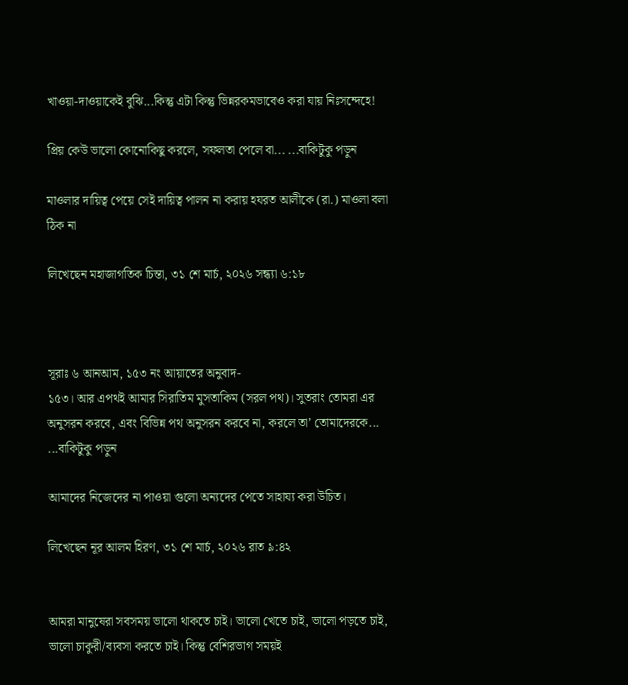খাওয়া-দাওয়াকেই বুঝি...কিন্তু এটা কিন্তু ভিন্নরকমভাবেও করা যায় নিঃসন্দেহে!

প্রিয় কেউ ভালো কোনোকিছু করলে, সফলতা পেলে বা... ...বাকিটুকু পড়ুন

মাওলার দায়িত্ব পেয়ে সেই দায়িত্ব পালন না করায় হযরত আলীকে (রা.) মাওলা বলা ঠিক না

লিখেছেন মহাজাগতিক চিন্তা, ৩১ শে মার্চ, ২০২৬ সন্ধ্যা ৬:১৮



সূরাঃ ৬ আনআম, ১৫৩ নং আয়াতের অনুবাদ-
১৫৩। আর এপথই আমার সিরাতিম মুসতাকিম (সরল পথ)। সুতরাং তোমরা এর অনুসরন করবে, এবং বিভিন্ন পথ অনুসরন করবে না, করলে তা’ তোমাদেরকে... ...বাকিটুকু পড়ুন

আমাদের নিজেদের না পাওয়া গুলো অন্যদের পেতে সাহায্য করা উচিত।

লিখেছেন নূর আলম হিরণ, ৩১ শে মার্চ, ২০২৬ রাত ৯:৪২


আমরা মানুষেরা সবসময় ভালো থাকতে চাই। ভালো খেতে চাই, ভালো পড়তে চাই, ভালো চাকুরী/ব্যবসা করতে চাই। কিন্তু বেশিরভাগ সময়ই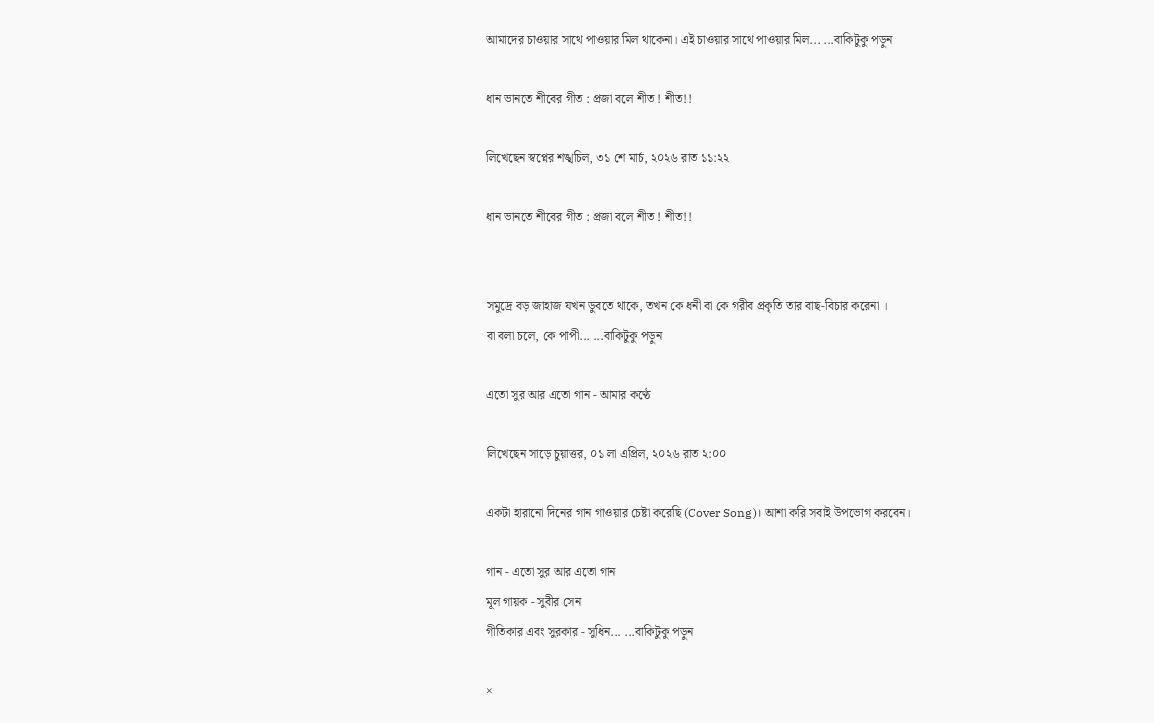আমাদের চাওয়ার সাথে পাওয়ার মিল থাকেনা। এই চাওয়ার সাথে পাওয়ার মিল... ...বাকিটুকু পড়ুন

ধান ভানতে শীবের গীত : প্রজা বলে শীত ! শীত!!

লিখেছেন স্বপ্নের শঙ্খচিল, ৩১ শে মার্চ, ২০২৬ রাত ১১:২২

ধান ভানতে শীবের গীত : প্রজা বলে শীত ! শীত!!


সমুদ্রে বড় জাহাজ যখন ডুবতে থাকে, তখন কে ধনী বা কে গরীব প্রকৃতি তার বাছ-বিচার করেনা ।
বা বলা চলে, কে পাপী... ...বাকিটুকু পড়ুন

এতো সুর আর এতো গান - আমার কণ্ঠে

লিখেছেন সাড়ে চুয়াত্তর, ০১ লা এপ্রিল, ২০২৬ রাত ২:০০

একটা হারানো দিনের গান গাওয়ার চেষ্টা করেছি (Cover Song)। আশা করি সবাই উপভোগ করবেন।

গান - এতো সুর আর এতো গান
মূল গায়ক - সুবীর সেন
গীতিকার এবং সুরকার - সুধিন... ...বাকিটুকু পড়ুন

×